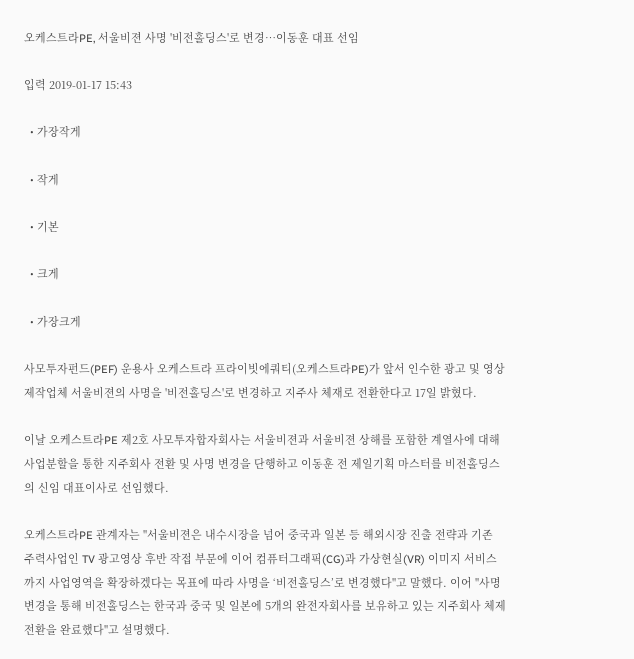오케스트라PE, 서울비젼 사명 '비전홀딩스'로 변경…이동훈 대표 선임

입력 2019-01-17 15:43

  • 가장작게

  • 작게

  • 기본

  • 크게

  • 가장크게

사모투자펀드(PEF) 운용사 오케스트라 프라이빗에쿼티(오케스트라PE)가 앞서 인수한 광고 및 영상 제작업체 서울비젼의 사명을 '비전홀딩스'로 변경하고 지주사 체재로 전환한다고 17일 밝혔다.

이날 오케스트라PE 제2호 사모투자합자회사는 서울비젼과 서울비젼 상해를 포함한 계열사에 대해 사업분할을 통한 지주회사 전환 및 사명 변경을 단행하고 이동훈 전 제일기획 마스터를 비전홀딩스의 신임 대표이사로 선임했다.

오케스트라PE 관계자는 "서울비젼은 내수시장을 넘어 중국과 일본 등 해외시장 진출 전략과 기존 주력사업인 TV 광고영상 후반 작접 부문에 이어 컴퓨터그래픽(CG)과 가상현실(VR) 이미지 서비스까지 사업영역을 확장하겠다는 목표에 따라 사명을 ‘비전홀딩스’로 변경했다"고 말했다. 이어 "사명변경을 통해 비전홀딩스는 한국과 중국 및 일본에 5개의 완전자회사를 보유하고 있는 지주회사 체제 전환을 완료했다"고 설명했다.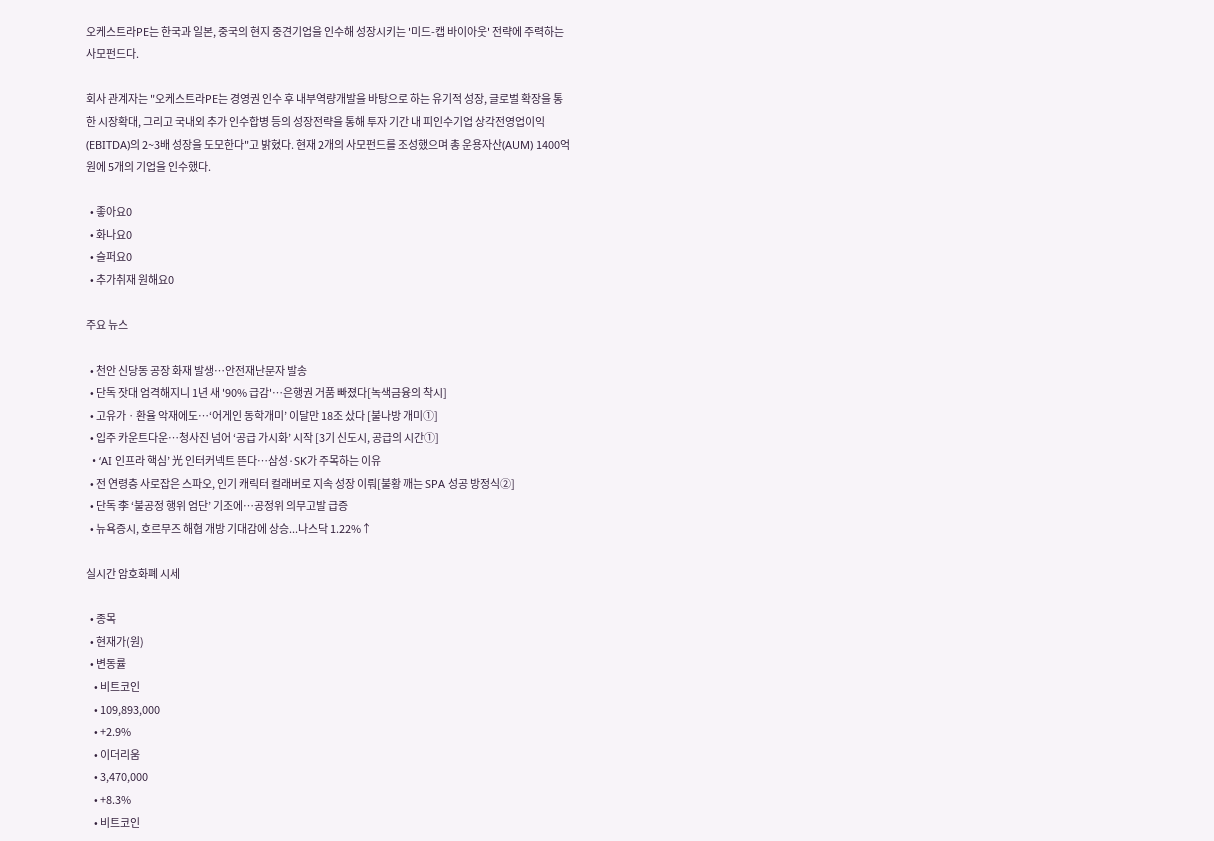오케스트라PE는 한국과 일본, 중국의 현지 중견기업을 인수해 성장시키는 '미드-캡 바이아웃' 전략에 주력하는 사모펀드다.

회사 관계자는 "오케스트라PE는 경영권 인수 후 내부역량개발을 바탕으로 하는 유기적 성장, 글로벌 확장을 통한 시장확대, 그리고 국내외 추가 인수합병 등의 성장전략을 통해 투자 기간 내 피인수기업 상각전영업이익(EBITDA)의 2~3배 성장을 도모한다"고 밝혔다. 현재 2개의 사모펀드를 조성했으며 총 운용자산(AUM) 1400억 원에 5개의 기업을 인수했다.

  • 좋아요0
  • 화나요0
  • 슬퍼요0
  • 추가취재 원해요0

주요 뉴스

  • 천안 신당동 공장 화재 발생…안전재난문자 발송
  • 단독 잣대 엄격해지니 1년 새 '90% 급감'…은행권 거품 빠졌다[녹색금융의 착시]
  • 고유가ㆍ환율 악재에도…‘어게인 동학개미’ 이달만 18조 샀다 [불나방 개미①]
  • 입주 카운트다운…청사진 넘어 ‘공급 가시화’ 시작 [3기 신도시, 공급의 시간①]
  • ‘AI 인프라 핵심’ 光 인터커넥트 뜬다…삼성·SK가 주목하는 이유
  • 전 연령층 사로잡은 스파오, 인기 캐릭터 컬래버로 지속 성장 이뤄[불황 깨는 SPA 성공 방정식②]
  • 단독 李 ‘불공정 행위 엄단’ 기조에…공정위 의무고발 급증
  • 뉴욕증시, 호르무즈 해협 개방 기대감에 상승...나스닥 1.22%↑

실시간 암호화폐 시세

  • 종목
  • 현재가(원)
  • 변동률
    • 비트코인
    • 109,893,000
    • +2.9%
    • 이더리움
    • 3,470,000
    • +8.3%
    • 비트코인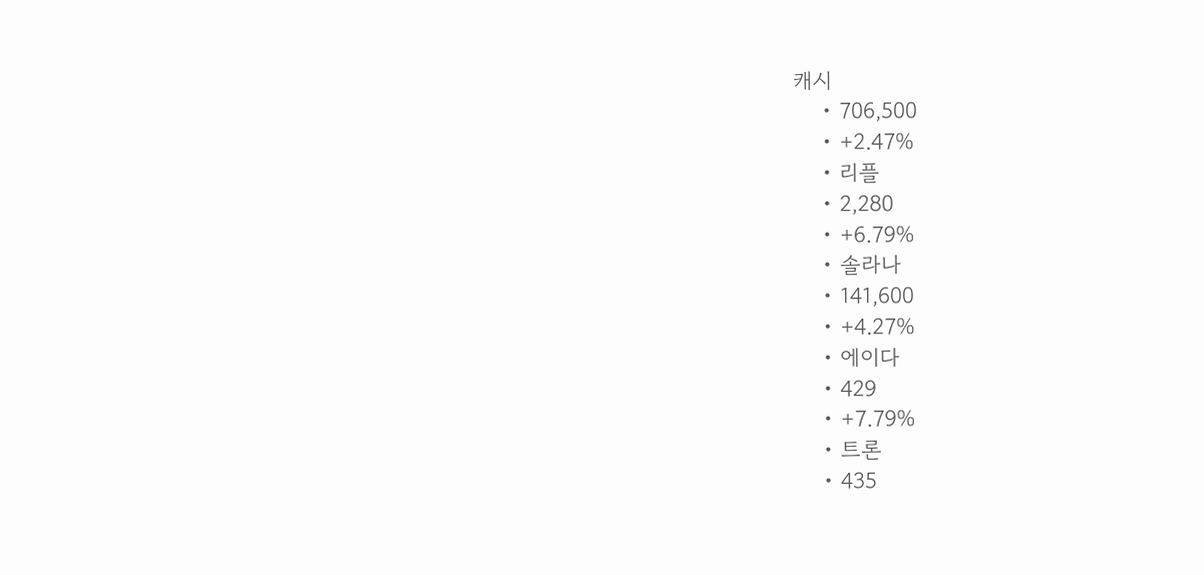캐시
    • 706,500
    • +2.47%
    • 리플
    • 2,280
    • +6.79%
    • 솔라나
    • 141,600
    • +4.27%
    • 에이다
    • 429
    • +7.79%
    • 트론
    • 435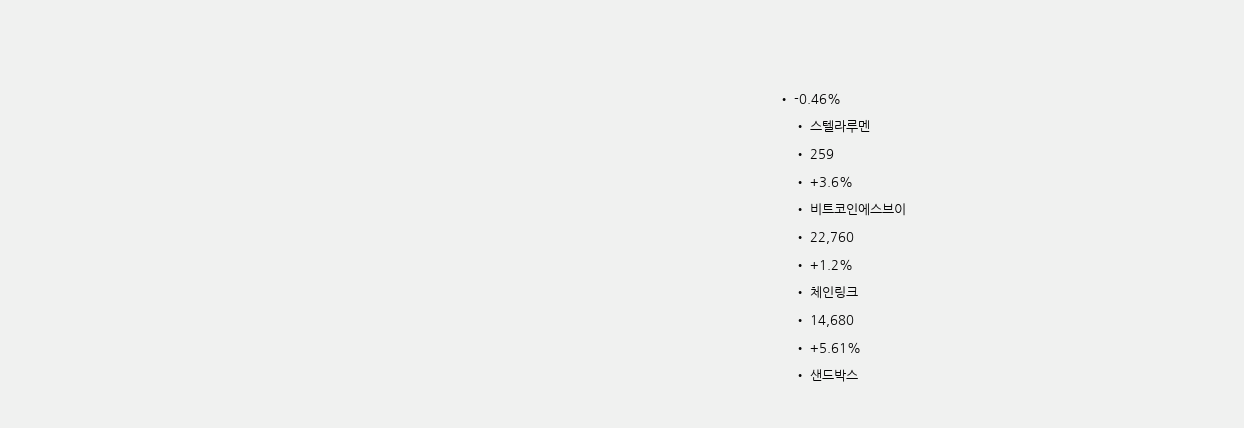• -0.46%
    • 스텔라루멘
    • 259
    • +3.6%
    • 비트코인에스브이
    • 22,760
    • +1.2%
    • 체인링크
    • 14,680
    • +5.61%
    • 샌드박스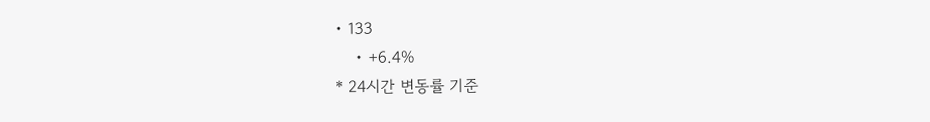• 133
    • +6.4%
* 24시간 변동률 기준